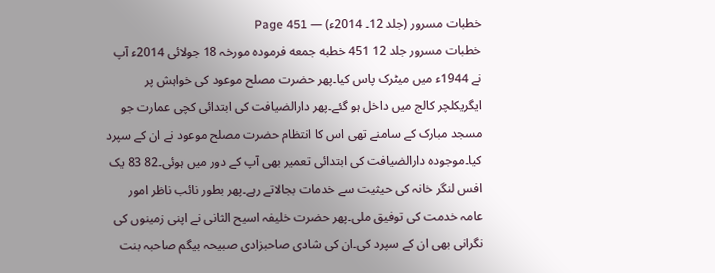خطبات مسرور (جلد 12۔ 2014ء) — Page 451
خطبات مسرور جلد 12 451 خطبه جمعه فرمودہ مورخہ 18 جولائی 2014ء آپ نے 1944ء میں میٹرک پاس کیا۔پھر حضرت مصلح موعود کی خواہش پر ایگریکلچر کالج میں داخل ہو گئے۔پھر دارالضیافت کی ابتدائی کچی عمارت جو مسجد مبارک کے سامنے تھی اس کا انتظام حضرت مصلح موعود نے ان کے سپرد کیا۔موجودہ دارالضیافت کی ابتدائی تعمیر بھی آپ کے دور میں ہوئی۔82 83 یک افس لنگر خانہ کی حیثیت سے خدمات بجالاتے رہے۔پھر بطور نائب ناظر امور عامہ خدمت کی توفیق ملی۔پھر حضرت خلیفہ اسیح الثانی نے اپنی زمینوں کی نگرانی بھی ان کے سپرد کی۔ان کی شادی صاحبزادی صبیحہ بیگم صاحبہ بنت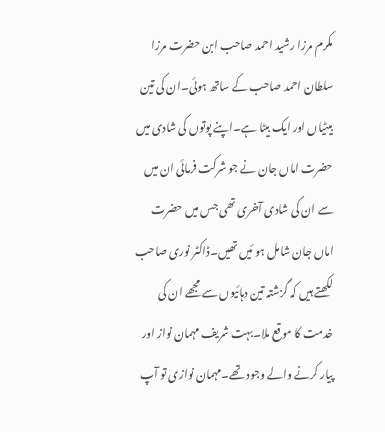مکرم مرزا رشید احمد صاحب ابن حضرت مرزا سلطان احمد صاحب کے ساتھ ہوئی۔ان کی تین بیٹیاں اور ایک بیٹا ہے۔اپنے پوتوں کی شادی میں حضرت اماں جان نے جو شرکت فرمائی ان میں سے ان کی شادی آخری تھی جس میں حضرت اماں جان شامل ہو ئیں تھیں۔ڈاکٹر نوری صاحب لکھتے ہیں کہ گزشتہ تین دہائیوں سے مجھے ان کی خدمت کا موقع ملا۔بہت شریف مہمان نواز اور پیار کرنے والے وجود تھے۔مہمان نوازی تو آپ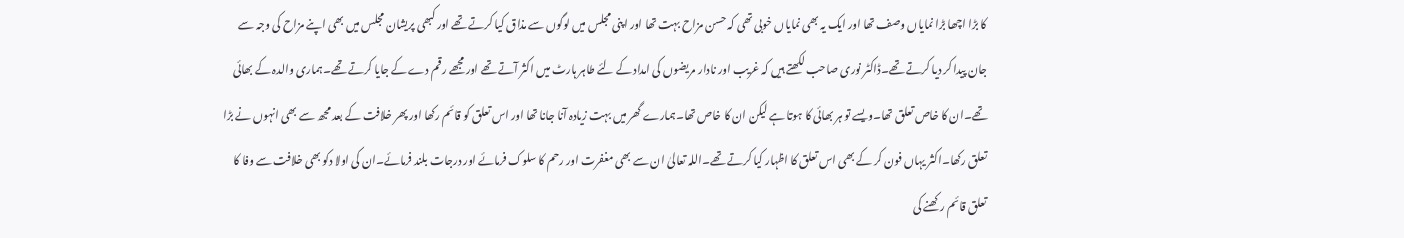کا بڑا اچھا بڑا نمایاں وصف تھا اور ایک یہ بھی نمایاں خوبی تھی کہ حسن مزاح بہت تھا اور اپنی مجلس میں لوگوں سے مذاق کیا کرتے تھے اور کبھی پریشان مجلس میں بھی اپنے مزاح کی وجہ سے جان پیدا کر دیا کرتے تھے۔ڈاکٹر نوری صاحب لکھتے ہیں کہ غریب اور نادار مریضوں کی امداد کے لئے طاہر ہارٹ میں اکثر آتے تھے اور مجھے رقم دے کے جایا کرتے تھے۔ہماری والدہ کے بھائی تھے۔ان کا خاص تعلق تھا۔ویسے تو ہر بھائی کا ہوتا ہے لیکن ان کا خاص تھا۔ہمارے گھر میں بہت زیادہ آنا جانا تھا اور اس تعلق کو قائم رکھا اور پھر خلافت کے بعد مجھ سے بھی انہوں نے بڑا تعلق رکھا۔اکثر یہاں فون کر کے بھی اس تعلق کا اظہار کیا کرتے تھے۔اللہ تعالیٰ ان سے بھی مغفرت اور رحم کا سلوک فرمائے اور درجات بلند فرمائے۔ان کی اولا دکو بھی خلافت سے وفا کا تعلق قائم رکھنے کی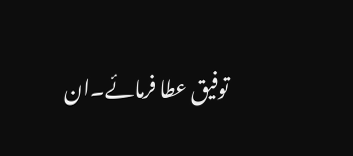توفیق عطا فرمائے۔ان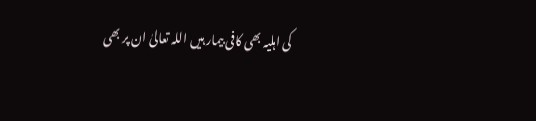کی اہلیہ بھی کافی بیمار ہیں اللہ تعالیٰ ان پر بھی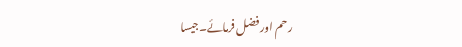رحم اور فضل فرمائے۔جیسا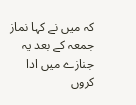کہ میں نے کہا نماز جمعہ کے بعد یہ جنازے میں ادا کروں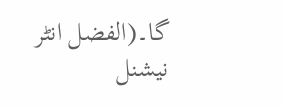گا۔(الفضل انٹر نیشنل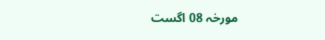مورخہ 08 اگست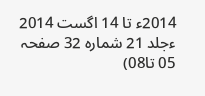2014ء تا 14 اگست 2014 ءجلد 21 شماره 32 صفحہ 05 تا08)